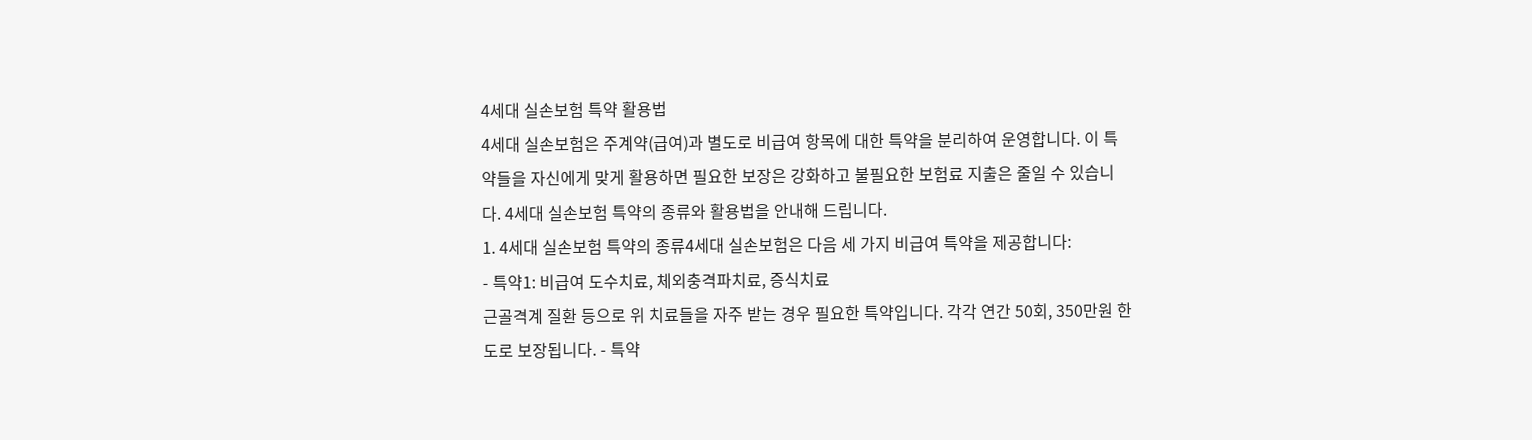4세대 실손보험 특약 활용법
4세대 실손보험은 주계약(급여)과 별도로 비급여 항목에 대한 특약을 분리하여 운영합니다. 이 특약들을 자신에게 맞게 활용하면 필요한 보장은 강화하고 불필요한 보험료 지출은 줄일 수 있습니다. 4세대 실손보험 특약의 종류와 활용법을 안내해 드립니다.
1. 4세대 실손보험 특약의 종류4세대 실손보험은 다음 세 가지 비급여 특약을 제공합니다:
- 특약1: 비급여 도수치료, 체외충격파치료, 증식치료
근골격계 질환 등으로 위 치료들을 자주 받는 경우 필요한 특약입니다. 각각 연간 50회, 350만원 한도로 보장됩니다. - 특약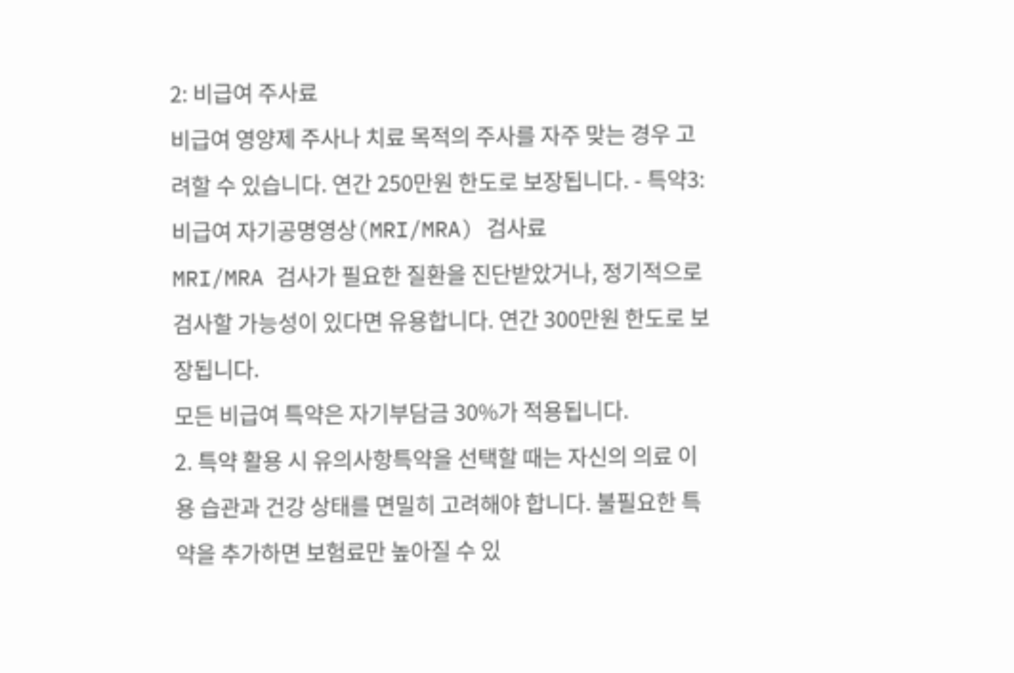2: 비급여 주사료
비급여 영양제 주사나 치료 목적의 주사를 자주 맞는 경우 고려할 수 있습니다. 연간 250만원 한도로 보장됩니다. - 특약3: 비급여 자기공명영상(MRI/MRA) 검사료
MRI/MRA 검사가 필요한 질환을 진단받았거나, 정기적으로 검사할 가능성이 있다면 유용합니다. 연간 300만원 한도로 보장됩니다.
모든 비급여 특약은 자기부담금 30%가 적용됩니다.
2. 특약 활용 시 유의사항특약을 선택할 때는 자신의 의료 이용 습관과 건강 상태를 면밀히 고려해야 합니다. 불필요한 특약을 추가하면 보험료만 높아질 수 있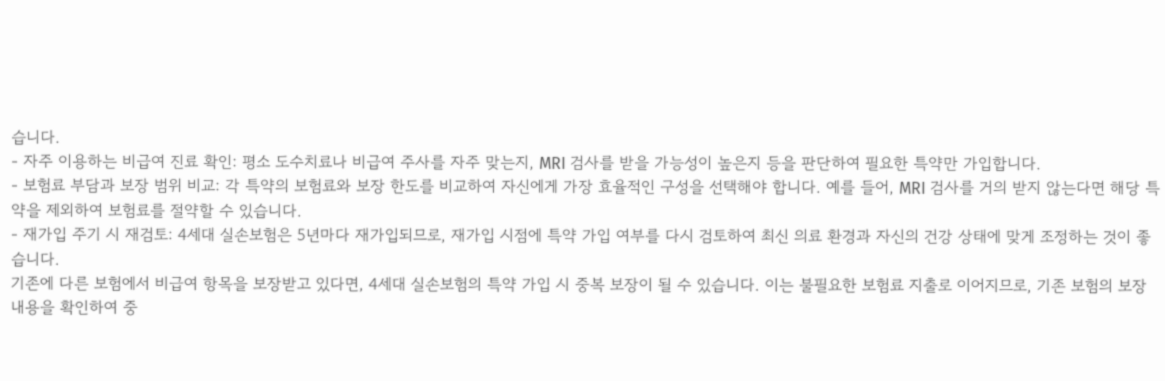습니다.
- 자주 이용하는 비급여 진료 확인: 평소 도수치료나 비급여 주사를 자주 맞는지, MRI 검사를 받을 가능성이 높은지 등을 판단하여 필요한 특약만 가입합니다.
- 보험료 부담과 보장 범위 비교: 각 특약의 보험료와 보장 한도를 비교하여 자신에게 가장 효율적인 구성을 선택해야 합니다. 예를 들어, MRI 검사를 거의 받지 않는다면 해당 특약을 제외하여 보험료를 절약할 수 있습니다.
- 재가입 주기 시 재검토: 4세대 실손보험은 5년마다 재가입되므로, 재가입 시점에 특약 가입 여부를 다시 검토하여 최신 의료 환경과 자신의 건강 상태에 맞게 조정하는 것이 좋습니다.
기존에 다른 보험에서 비급여 항목을 보장받고 있다면, 4세대 실손보험의 특약 가입 시 중복 보장이 될 수 있습니다. 이는 불필요한 보험료 지출로 이어지므로, 기존 보험의 보장 내용을 확인하여 중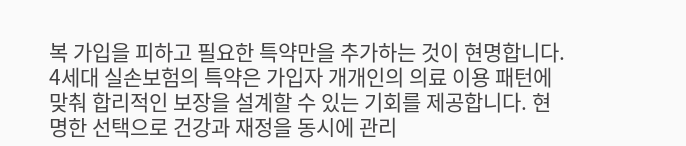복 가입을 피하고 필요한 특약만을 추가하는 것이 현명합니다.
4세대 실손보험의 특약은 가입자 개개인의 의료 이용 패턴에 맞춰 합리적인 보장을 설계할 수 있는 기회를 제공합니다. 현명한 선택으로 건강과 재정을 동시에 관리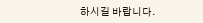하시길 바랍니다.